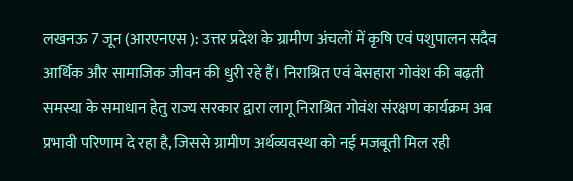लखनऊ 7 जून (आरएनएस ): उत्तर प्रदेश के ग्रामीण अंचलों में कृषि एवं पशुपालन सदैव आर्थिक और सामाजिक जीवन की धुरी रहे हैं। निराश्रित एवं बेसहारा गोवंश की बढ़ती समस्या के समाधान हेतु राज्य सरकार द्वारा लागू निराश्रित गोवंश संरक्षण कार्यक्रम अब प्रभावी परिणाम दे रहा है, जिससे ग्रामीण अर्थव्यवस्था को नई मजबूती मिल रही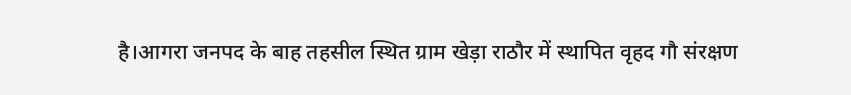है।आगरा जनपद के बाह तहसील स्थित ग्राम खेड़ा राठौर में स्थापित वृहद गौ संरक्षण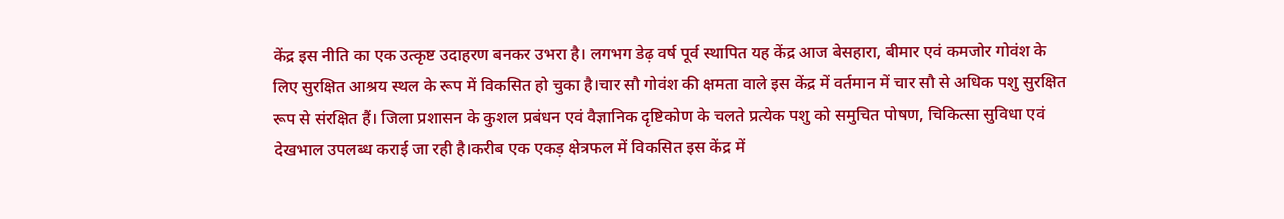केंद्र इस नीति का एक उत्कृष्ट उदाहरण बनकर उभरा है। लगभग डेढ़ वर्ष पूर्व स्थापित यह केंद्र आज बेसहारा, बीमार एवं कमजोर गोवंश के लिए सुरक्षित आश्रय स्थल के रूप में विकसित हो चुका है।चार सौ गोवंश की क्षमता वाले इस केंद्र में वर्तमान में चार सौ से अधिक पशु सुरक्षित रूप से संरक्षित हैं। जिला प्रशासन के कुशल प्रबंधन एवं वैज्ञानिक दृष्टिकोण के चलते प्रत्येक पशु को समुचित पोषण, चिकित्सा सुविधा एवं देखभाल उपलब्ध कराई जा रही है।करीब एक एकड़ क्षेत्रफल में विकसित इस केंद्र में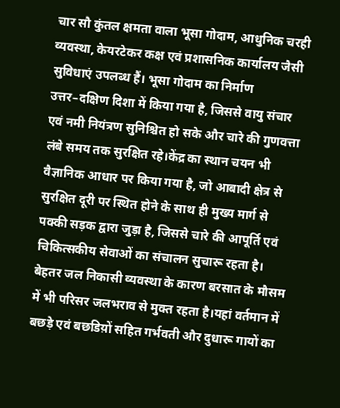चार सौ कुंतल क्षमता वाला भूसा गोदाम, आधुनिक चरही व्यवस्था, केयरटेकर कक्ष एवं प्रशासनिक कार्यालय जैसी सुविधाएं उपलब्ध हैं। भूसा गोदाम का निर्माण उत्तर–दक्षिण दिशा में किया गया है, जिससे वायु संचार एवं नमी नियंत्रण सुनिश्चित हो सके और चारे की गुणवत्ता लंबे समय तक सुरक्षित रहे।केंद्र का स्थान चयन भी वैज्ञानिक आधार पर किया गया है, जो आबादी क्षेत्र से सुरक्षित दूरी पर स्थित होने के साथ ही मुख्य मार्ग से पक्की सड़क द्वारा जुड़ा है, जिससे चारे की आपूर्ति एवं चिकित्सकीय सेवाओं का संचालन सुचारू रहता है। बेहतर जल निकासी व्यवस्था के कारण बरसात के मौसम में भी परिसर जलभराव से मुक्त रहता है।यहां वर्तमान में बछड़े एवं बछडिय़ों सहित गर्भवती और दुधारू गायों का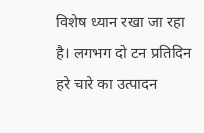विशेष ध्यान रखा जा रहा है। लगभग दो टन प्रतिदिन हरे चारे का उत्पादन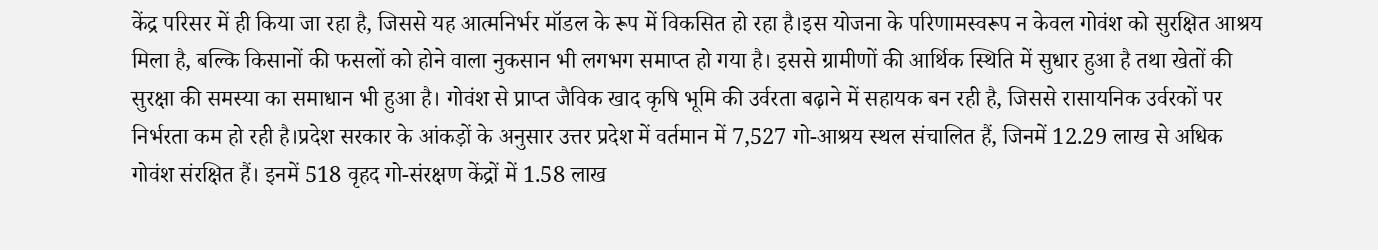केंद्र परिसर में ही किया जा रहा है, जिससे यह आत्मनिर्भर मॉडल के रूप में विकसित हो रहा है।इस योजना के परिणामस्वरूप न केवल गोवंश को सुरक्षित आश्रय मिला है, बल्कि किसानों की फसलों को होने वाला नुकसान भी लगभग समाप्त हो गया है। इससे ग्रामीणों की आर्थिक स्थिति में सुधार हुआ है तथा खेतों की सुरक्षा की समस्या का समाधान भी हुआ है। गोवंश से प्राप्त जैविक खाद कृषि भूमि की उर्वरता बढ़ाने में सहायक बन रही है, जिससे रासायनिक उर्वरकों पर निर्भरता कम हो रही है।प्रदेश सरकार के आंकड़ों के अनुसार उत्तर प्रदेश में वर्तमान में 7,527 गो-आश्रय स्थल संचालित हैं, जिनमें 12.29 लाख से अधिक गोवंश संरक्षित हैं। इनमें 518 वृहद गो-संरक्षण केंद्रों में 1.58 लाख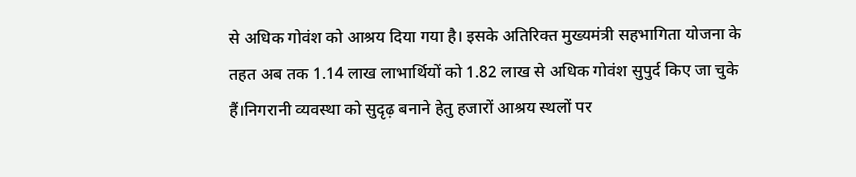से अधिक गोवंश को आश्रय दिया गया है। इसके अतिरिक्त मुख्यमंत्री सहभागिता योजना के तहत अब तक 1.14 लाख लाभार्थियों को 1.82 लाख से अधिक गोवंश सुपुर्द किए जा चुके हैं।निगरानी व्यवस्था को सुदृढ़ बनाने हेतु हजारों आश्रय स्थलों पर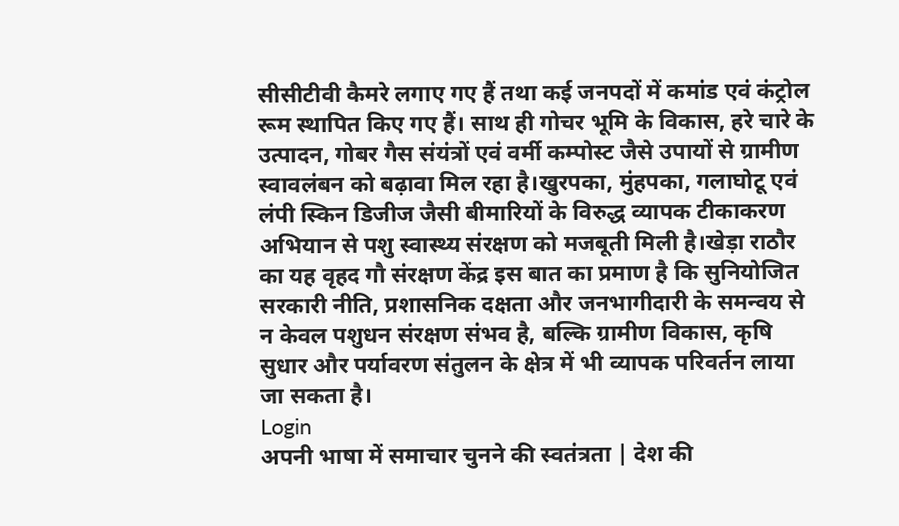सीसीटीवी कैमरे लगाए गए हैं तथा कई जनपदों में कमांड एवं कंट्रोल रूम स्थापित किए गए हैं। साथ ही गोचर भूमि के विकास, हरे चारे के उत्पादन, गोबर गैस संयंत्रों एवं वर्मी कम्पोस्ट जैसे उपायों से ग्रामीण स्वावलंबन को बढ़ावा मिल रहा है।खुरपका, मुंहपका, गलाघोटू एवं लंपी स्किन डिजीज जैसी बीमारियों के विरुद्ध व्यापक टीकाकरण अभियान से पशु स्वास्थ्य संरक्षण को मजबूती मिली है।खेड़ा राठौर का यह वृहद गौ संरक्षण केंद्र इस बात का प्रमाण है कि सुनियोजित सरकारी नीति, प्रशासनिक दक्षता और जनभागीदारी के समन्वय से न केवल पशुधन संरक्षण संभव है, बल्कि ग्रामीण विकास, कृषि सुधार और पर्यावरण संतुलन के क्षेत्र में भी व्यापक परिवर्तन लाया जा सकता है।
Login
अपनी भाषा में समाचार चुनने की स्वतंत्रता | देश की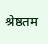श्रेष्ठतम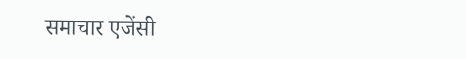समाचार एजेंसी